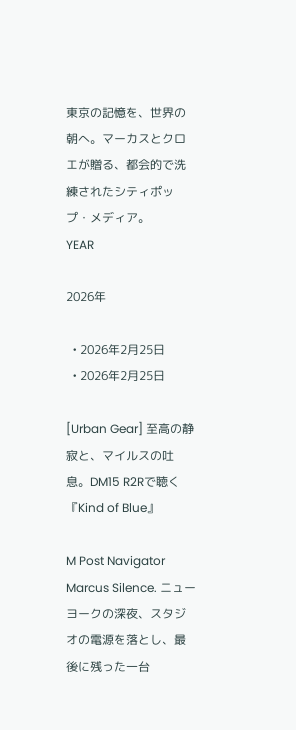東京の記憶を、世界の朝へ。マーカスとクロエが贈る、都会的で洗練されたシティポップ・メディア。
YEAR

2026年

  • 2026年2月25日
  • 2026年2月25日

[Urban Gear] 至高の静寂と、マイルスの吐息。DM15 R2Rで聴く『Kind of Blue』

M Post Navigator Marcus Silence. ニューヨークの深夜、スタジオの電源を落とし、最後に残った一台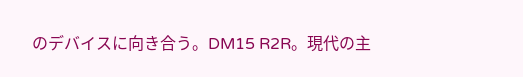のデバイスに向き合う。DM15 R2R。現代の主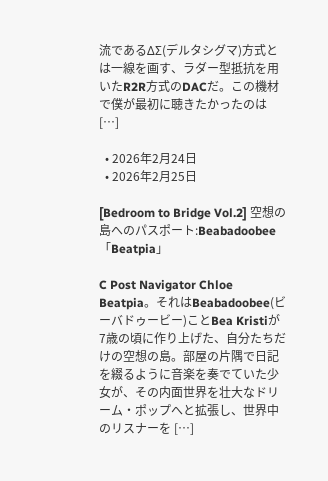流であるΔΣ(デルタシグマ)方式とは一線を画す、ラダー型抵抗を用いたR2R方式のDACだ。この機材で僕が最初に聴きたかったのは […]

  • 2026年2月24日
  • 2026年2月25日

[Bedroom to Bridge Vol.2] 空想の島へのパスポート:Beabadoobee 「Beatpia」

C Post Navigator Chloe Beatpia。それはBeabadoobee(ビーバドゥービー)ことBea Kristiが7歳の頃に作り上げた、自分たちだけの空想の島。部屋の片隅で日記を綴るように音楽を奏でていた少女が、その内面世界を壮大なドリーム・ポップへと拡張し、世界中のリスナーを […]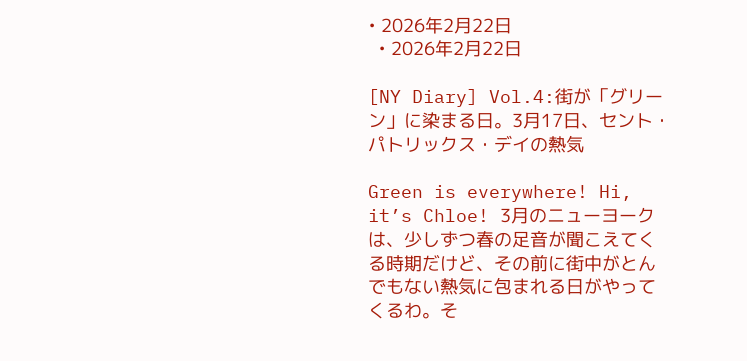• 2026年2月22日
  • 2026年2月22日

[NY Diary] Vol.4:街が「グリーン」に染まる日。3月17日、セント・パトリックス・デイの熱気

Green is everywhere! Hi, it’s Chloe! 3月のニューヨークは、少しずつ春の足音が聞こえてくる時期だけど、その前に街中がとんでもない熱気に包まれる日がやってくるわ。そ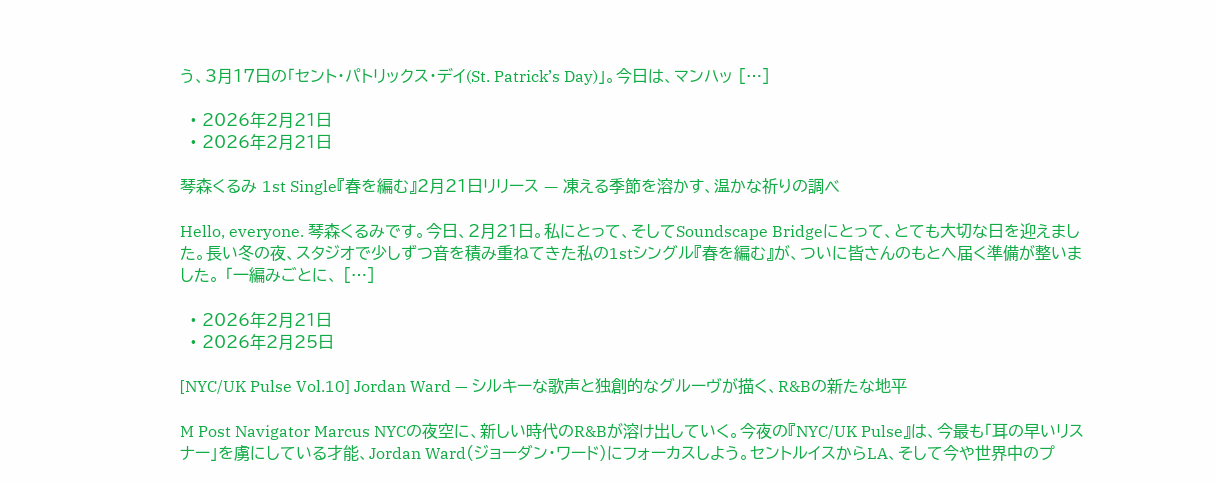う、3月17日の「セント・パトリックス・デイ(St. Patrick’s Day)」。今日は、マンハッ […]

  • 2026年2月21日
  • 2026年2月21日

琴森くるみ 1st Single『春を編む』2月21日リリース — 凍える季節を溶かす、温かな祈りの調べ

Hello, everyone. 琴森くるみです。今日、2月21日。私にとって、そしてSoundscape Bridgeにとって、とても大切な日を迎えました。長い冬の夜、スタジオで少しずつ音を積み重ねてきた私の1stシングル『春を編む』が、ついに皆さんのもとへ届く準備が整いました。 「一編みごとに、 […]

  • 2026年2月21日
  • 2026年2月25日

[NYC/UK Pulse Vol.10] Jordan Ward — シルキーな歌声と独創的なグルーヴが描く、R&Bの新たな地平

M Post Navigator Marcus NYCの夜空に、新しい時代のR&Bが溶け出していく。今夜の『NYC/UK Pulse』は、今最も「耳の早いリスナー」を虜にしている才能、Jordan Ward(ジョーダン・ワード)にフォーカスしよう。セントルイスからLA、そして今や世界中のプ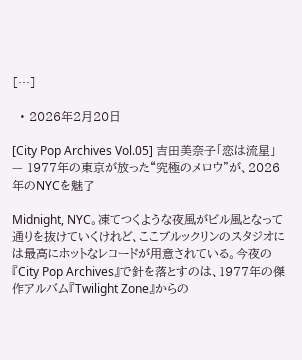[…]

  • 2026年2月20日

[City Pop Archives Vol.05] 吉田美奈子「恋は流星」 — 1977年の東京が放った“究極のメロウ”が、2026年のNYCを魅了

Midnight, NYC。凍てつくような夜風がビル風となって通りを抜けていくけれど、ここブルックリンのスタジオには最高にホットなレコードが用意されている。今夜の『City Pop Archives』で針を落とすのは、1977年の傑作アルバム『Twilight Zone』からの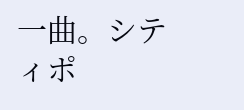一曲。シティポ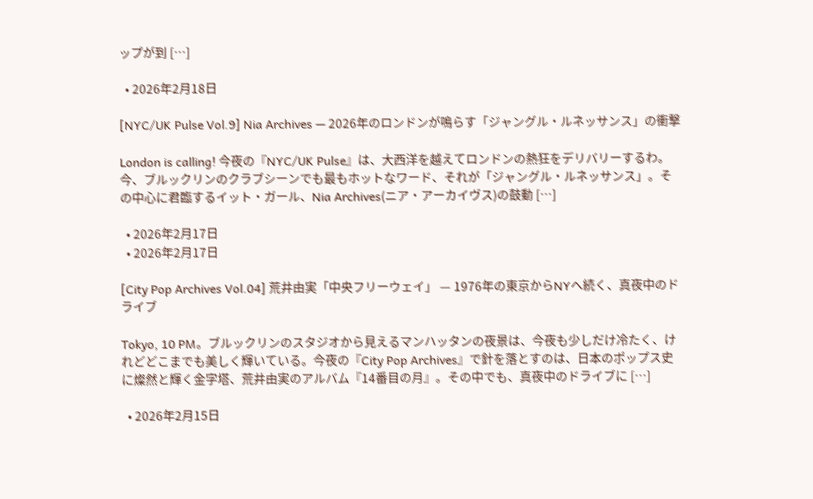ップが到 […]

  • 2026年2月18日

[NYC/UK Pulse Vol.9] Nia Archives — 2026年のロンドンが鳴らす「ジャングル・ルネッサンス」の衝撃

London is calling! 今夜の『NYC/UK Pulse』は、大西洋を越えてロンドンの熱狂をデリバリーするわ。今、ブルックリンのクラブシーンでも最もホットなワード、それが「ジャングル・ルネッサンス」。その中心に君臨するイット・ガール、Nia Archives(ニア・アーカイヴス)の鼓動 […]

  • 2026年2月17日
  • 2026年2月17日

[City Pop Archives Vol.04] 荒井由実「中央フリーウェイ」 — 1976年の東京からNYへ続く、真夜中のドライブ

Tokyo, 10 PM。ブルックリンのスタジオから見えるマンハッタンの夜景は、今夜も少しだけ冷たく、けれどどこまでも美しく輝いている。今夜の『City Pop Archives』で針を落とすのは、日本のポップス史に燦然と輝く金字塔、荒井由実のアルバム『14番目の月』。その中でも、真夜中のドライブに […]

  • 2026年2月15日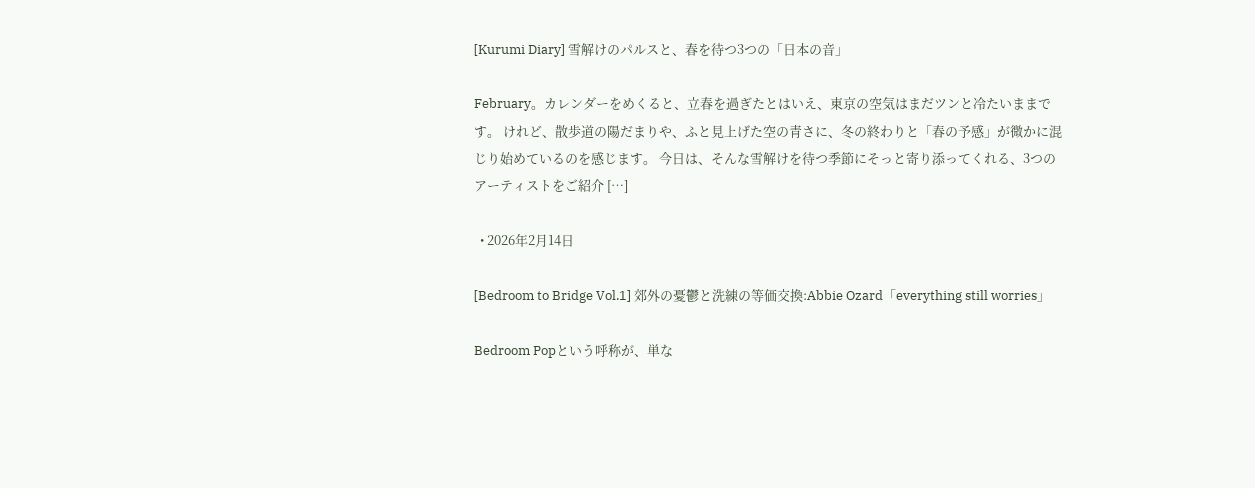[Kurumi Diary] 雪解けのパルスと、春を待つ3つの「日本の音」

February。カレンダーをめくると、立春を過ぎたとはいえ、東京の空気はまだツンと冷たいままです。 けれど、散歩道の陽だまりや、ふと見上げた空の青さに、冬の終わりと「春の予感」が微かに混じり始めているのを感じます。 今日は、そんな雪解けを待つ季節にそっと寄り添ってくれる、3つのアーティストをご紹介 […]

  • 2026年2月14日

[Bedroom to Bridge Vol.1] 郊外の憂鬱と洗練の等価交換:Abbie Ozard「everything still worries」

Bedroom Popという呼称が、単な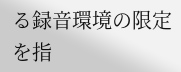る録音環境の限定を指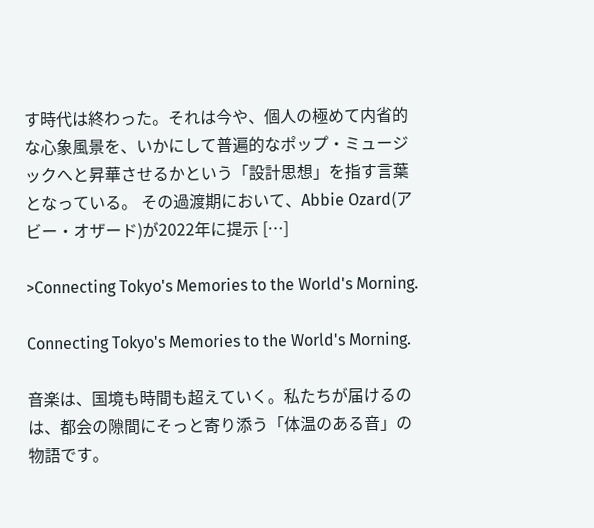す時代は終わった。それは今や、個人の極めて内省的な心象風景を、いかにして普遍的なポップ・ミュージックへと昇華させるかという「設計思想」を指す言葉となっている。 その過渡期において、Abbie Ozard(アビー・オザード)が2022年に提示 […]

>Connecting Tokyo's Memories to the World's Morning.

Connecting Tokyo's Memories to the World's Morning.

音楽は、国境も時間も超えていく。私たちが届けるのは、都会の隙間にそっと寄り添う「体温のある音」の物語です。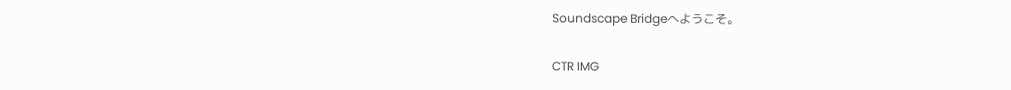Soundscape Bridgeへようこそ。

CTR IMG